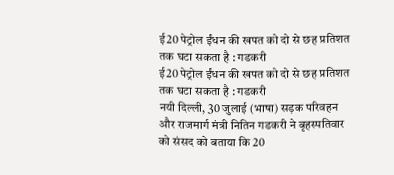ई20 पेट्रोल ईंधन की खपत को दो से छह प्रतिशत तक घटा सकता है : गडकरी
ई20 पेट्रोल ईंधन की खपत को दो से छह प्रतिशत तक घटा सकता है : गडकरी
नयी दिल्ली, 30 जुलाई (भाषा) सड़क परिवहन और राजमार्ग मंत्री नितिन गडकरी ने बृहस्पतिवार को संसद को बताया कि 20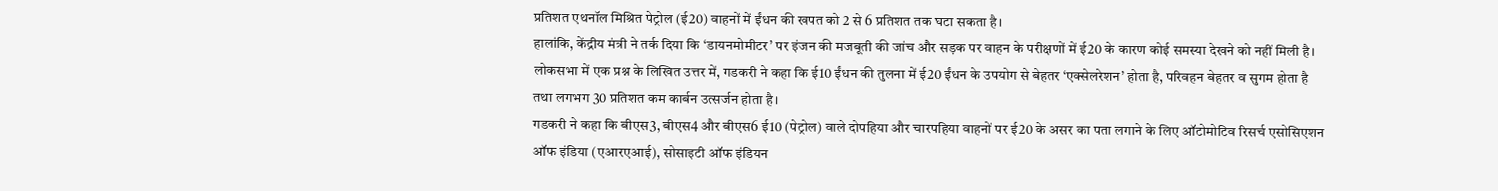प्रतिशत एथनॉल मिश्रित पेट्रोल (ई20) वाहनों में ईंधन की खपत को 2 से 6 प्रतिशत तक घटा सकता है।
हालांकि, केंद्रीय मंत्री ने तर्क दिया कि ‘डायनमोमीटर’ पर इंजन की मजबूती की जांच और सड़क पर वाहन के परीक्षणों में ई20 के कारण कोई समस्या देखने को नहीं मिली है।
लोकसभा में एक प्रश्न के लिखित उत्तर में, गडकरी ने कहा कि ई10 ईंधन की तुलना में ई20 ईंधन के उपयोग से बेहतर ‘एक्सेलरेशन’ होता है, परिवहन बेहतर व सुगम होता है तथा लगभग 30 प्रतिशत कम कार्बन उत्सर्जन होता है।
गडकरी ने कहा कि बीएस3, बीएस4 और बीएस6 ई10 (पेट्रोल) वाले दोपहिया और चारपहिया वाहनों पर ई20 के असर का पता लगाने के लिए ऑटोमोटिव रिसर्च एसोसिएशन ऑफ इंडिया (एआरएआई), सोसाइटी ऑफ इंडियन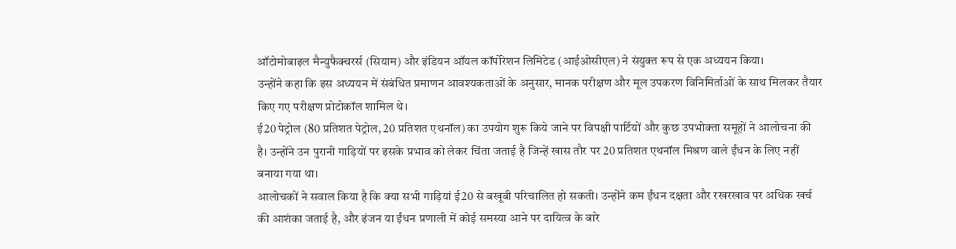ऑटोमोबाइल मैन्युफैक्चरर्स (सियाम) और इंडियन ऑयल कॉर्पोरेशन लिमिटेड (आईओसीएल) ने संयुक्त रूप से एक अध्ययन किया।
उन्होंने कहा कि इस अध्ययन में संबंधित प्रमाणन आवश्यकताओं के अनुसार, मानक परीक्षण और मूल उपकरण विनिमिर्ताओं के साथ मिलकर तैयार किए गए परीक्षण प्रोटोकॉल शामिल थे।
ई20 पेट्रोल (80 प्रतिशत पेट्रोल, 20 प्रतिशत एथनॉल) का उपयोग शुरू किये जाने पर विपक्षी पार्टियों और कुछ उपभोक्ता समूहों ने आलोचना की है। उन्होंने उन पुरानी गाड़ियों पर इसके प्रभाव को लेकर चिंता जताई है जिन्हें खास तौर पर 20 प्रतिशत एथनॉल मिश्रण वाले ईंधन के लिए नहीं बनाया गया था।
आलोचकों ने सवाल किया है कि क्या सभी गाड़ियां ई20 से बखूबी परिचालित हो सकती। उन्होंने कम ईंधन दक्षता और रखरखाव पर अधिक खर्च की आशंका जताई है, और इंजन या ईंधन प्रणाली में कोई समस्या आने पर दायित्व के बारे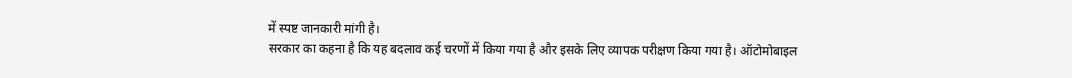में स्पष्ट जानकारी मांगी है।
सरकार का कहना है कि यह बदलाव कई चरणों में किया गया है और इसके लिए व्यापक परीक्षण किया गया है। ऑटोमोबाइल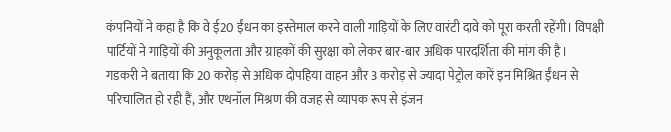कंपनियों ने कहा है कि वे ई20 ईंधन का इस्तेमाल करने वाली गाड़ियों के लिए वारंटी दावे को पूरा करती रहेंगी। विपक्षी पार्टियों ने गाड़ियों की अनुकूलता और ग्राहकों की सुरक्षा को लेकर बार-बार अधिक पारदर्शिता की मांग की है।
गडकरी ने बताया कि 20 करोड़ से अधिक दोपहिया वाहन और 3 करोड़ से ज्यादा पेट्रोल कारें इन मिश्रित ईंधन से परिचालित हो रही हैं, और एथनॉल मिश्रण की वजह से व्यापक रूप से इंजन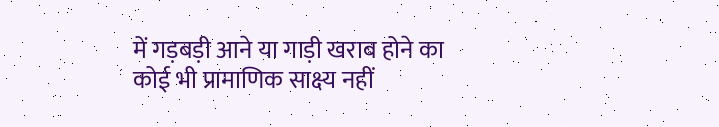में गड़बड़ी आने या गाड़ी खराब होने का कोई भी प्रामाणिक साक्ष्य नहीं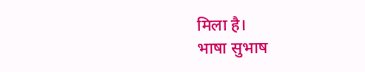मिला है।
भाषा सुभाष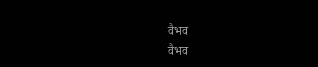वैभव
वैभव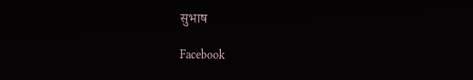सुभाष

Facebook